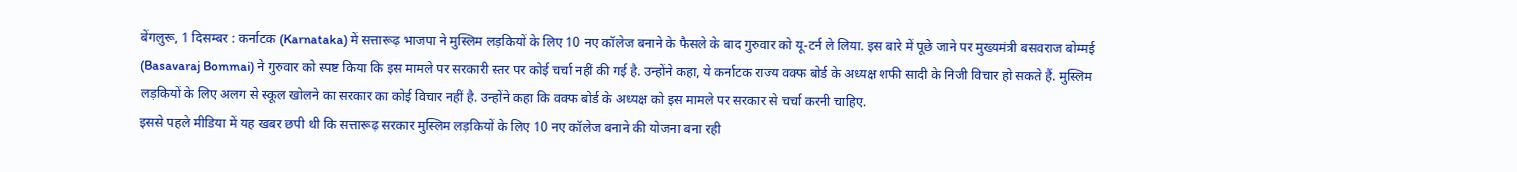बेंगलुरू, 1 दिसम्बर : कर्नाटक (Karnataka) में सत्तारूढ़ भाजपा ने मुस्लिम लड़कियों के लिए 10 नए कॉलेज बनाने के फैसले के बाद गुरुवार को यू-टर्न ले लिया. इस बारे में पूछे जाने पर मुख्यमंत्री बसवराज बोम्मई (Basavaraj Bommai) ने गुरुवार को स्पष्ट किया कि इस मामले पर सरकारी स्तर पर कोई चर्चा नहीं की गई है. उन्होंने कहा, ये कर्नाटक राज्य वक्फ बोर्ड के अध्यक्ष शफी सादी के निजी विचार हो सकते हैं. मुस्लिम लड़कियों के लिए अलग से स्कूल खोलने का सरकार का कोई विचार नहीं है. उन्होंने कहा कि वक्फ बोर्ड के अध्यक्ष को इस मामले पर सरकार से चर्चा करनी चाहिए.
इससे पहले मीडिया में यह खबर छपी थी कि सत्तारूढ़ सरकार मुस्लिम लड़कियों के लिए 10 नए कॉलेज बनाने की योजना बना रही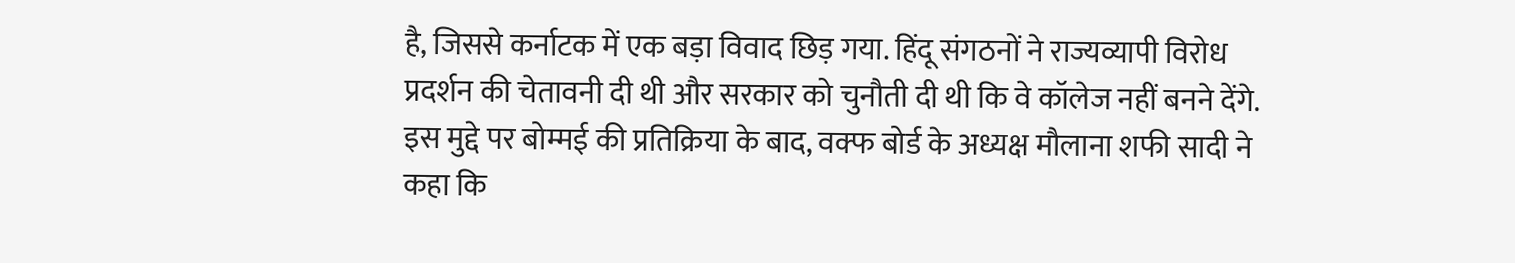है, जिससे कर्नाटक में एक बड़ा विवाद छिड़ गया. हिंदू संगठनों ने राज्यव्यापी विरोध प्रदर्शन की चेतावनी दी थी और सरकार को चुनौती दी थी कि वे कॉलेज नहीं बनने देंगे. इस मुद्दे पर बोम्मई की प्रतिक्रिया के बाद, वक्फ बोर्ड के अध्यक्ष मौलाना शफी सादी ने कहा कि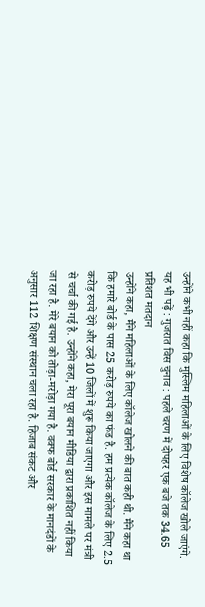उन्होंने कभी नहीं कहा कि मुस्लिम महिलाओं के लिए विशेष कॉलेज खोले जाएंगे. यह भी पढ़ें : गुजरात विस चुनाव : पहले चरण में दोपहर एक बजे तक 34.65 प्रतिशत मतदान
उन्होंने कहा, मैंने महिलाओं के लिए कॉलेज खोलने की बात कही थी. मैंने कहा था कि हमारे बोर्ड के पास 25 करोड़ रुपये का फंड है. हम प्रत्येक कॉलेज के लिए 2.5 करोड़ रुपये देंगे और उन्हें 10 जिलों में शुरू किया जाएगा और इस मामले पर मंत्री से चर्चा की गई है. उन्होंने कहा, मेरा पूरा बयान मीडिया द्वारा प्रकाशित नहीं किया जा रहा है. मेरे बयान को तोड़ा-मरोड़ा गया है. वक्फ बोर्ड सरकार के मानदंडों के अनुसार 112 शिक्षण संस्थान चला रहा है. हिजाब संकट और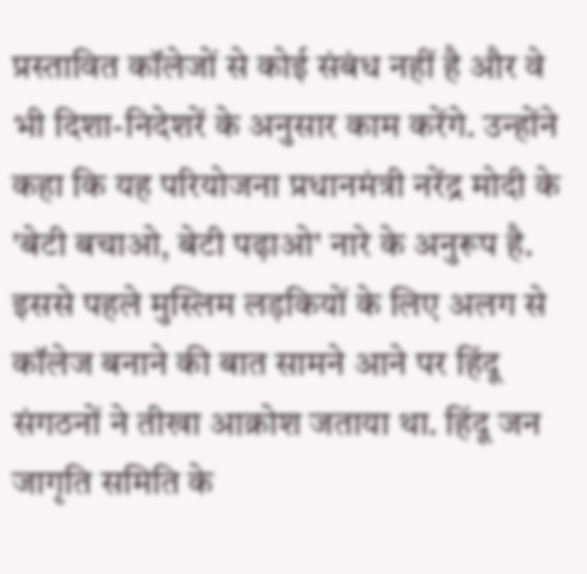प्रस्तावित कॉलेजों से कोई संबंध नहीं है और वे भी दिशा-निदेशरें के अनुसार काम करेंगे. उन्होंने कहा कि यह परियोजना प्रधानमंत्री नरेंद्र मोदी के 'बेटी बचाओ, बेटी पढ़ाओ' नारे के अनुरूप है.
इससे पहले मुस्लिम लड़कियों के लिए अलग से कॉलेज बनाने की बात सामने आने पर हिंदू संगठनों ने तीखा आक्रोश जताया था. हिंदू जन जागृति समिति के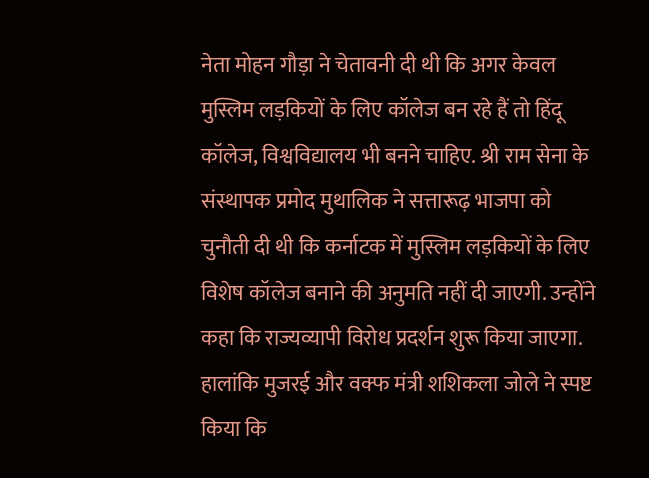नेता मोहन गौड़ा ने चेतावनी दी थी कि अगर केवल मुस्लिम लड़कियों के लिए कॉलेज बन रहे हैं तो हिंदू कॉलेज, विश्वविद्यालय भी बनने चाहिए. श्री राम सेना के संस्थापक प्रमोद मुथालिक ने सत्तारूढ़ भाजपा को चुनौती दी थी कि कर्नाटक में मुस्लिम लड़कियों के लिए विशेष कॉलेज बनाने की अनुमति नहीं दी जाएगी. उन्होंने कहा कि राज्यव्यापी विरोध प्रदर्शन शुरू किया जाएगा. हालांकि मुजरई और वक्फ मंत्री शशिकला जोले ने स्पष्ट किया कि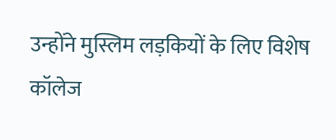उन्होंने मुस्लिम लड़कियों के लिए विशेष कॉलेज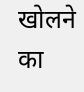खोलने का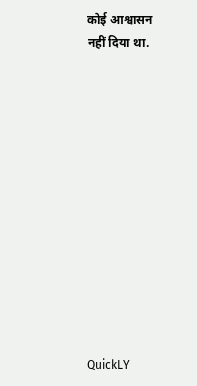कोई आश्वासन नहीं दिया था.













QuickLY